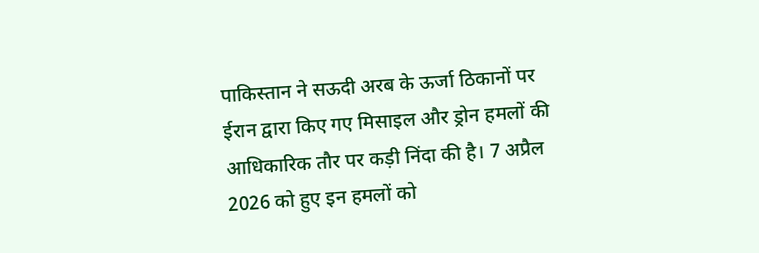पाकिस्तान ने सऊदी अरब के ऊर्जा ठिकानों पर ईरान द्वारा किए गए मिसाइल और ड्रोन हमलों की आधिकारिक तौर पर कड़ी निंदा की है। 7 अप्रैल 2026 को हुए इन हमलों को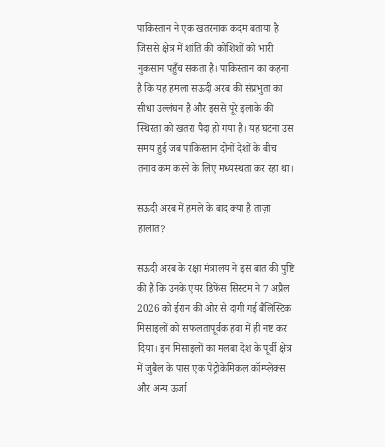पाकिस्तान ने एक खतरनाक कदम बताया है जिससे क्षेत्र में शांति की कोशिशों को भारी नुकसान पहुँच सकता है। पाकिस्तान का कहना है कि यह हमला सऊदी अरब की संप्रभुता का सीधा उल्लंघन है और इससे पूरे इलाके की स्थिरता को खतरा पैदा हो गया है। यह घटना उस समय हुई जब पाकिस्तान दोनों देशों के बीच तनाव कम करने के लिए मध्यस्थता कर रहा था।

सऊदी अरब में हमले के बाद क्या है ताज़ा हालात?

सऊदी अरब के रक्षा मंत्रालय ने इस बात की पुष्टि की है कि उनके एयर डिफेंस सिस्टम ने 7 अप्रैल 2026 को ईरान की ओर से दागी गई बैलिस्टिक मिसाइलों को सफलतापूर्वक हवा में ही नष्ट कर दिया। इन मिसाइलों का मलबा देश के पूर्वी क्षेत्र में जुबैल के पास एक पेट्रोकेमिकल कॉम्प्लेक्स और अन्य ऊर्जा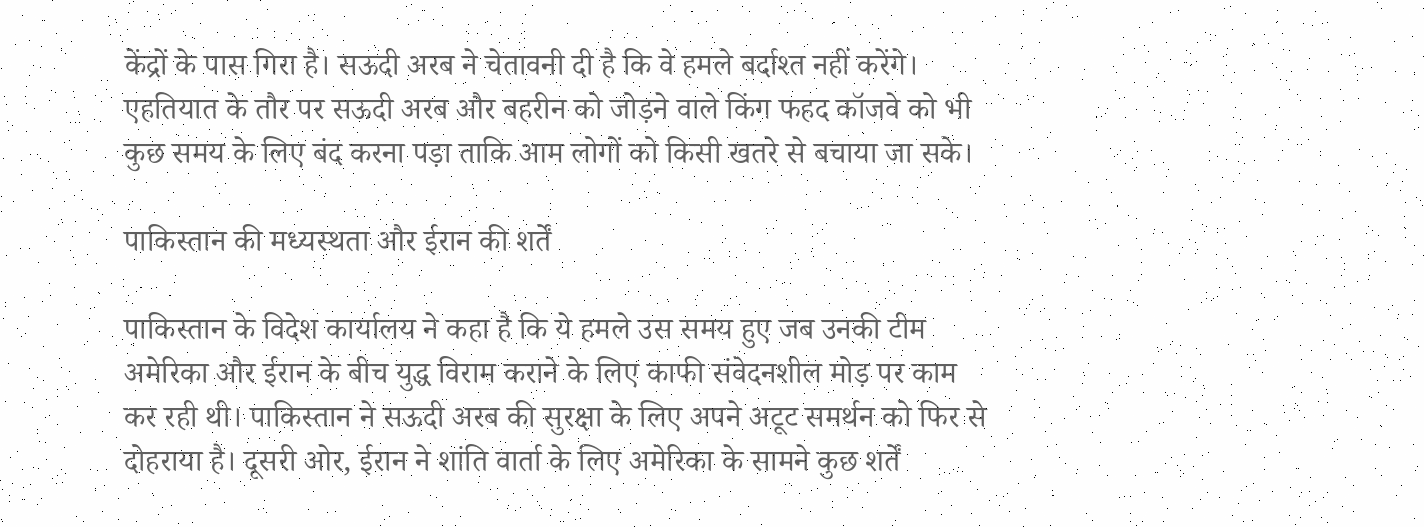केंद्रों के पास गिरा है। सऊदी अरब ने चेतावनी दी है कि वे हमले बर्दाश्त नहीं करेंगे। एहतियात के तौर पर सऊदी अरब और बहरीन को जोड़ने वाले किंग फहद कॉजवे को भी कुछ समय के लिए बंद करना पड़ा ताकि आम लोगों को किसी खतरे से बचाया जा सके।

पाकिस्तान की मध्यस्थता और ईरान की शर्तें

पाकिस्तान के विदेश कार्यालय ने कहा है कि ये हमले उस समय हुए जब उनकी टीम अमेरिका और ईरान के बीच युद्ध विराम कराने के लिए काफी संवेदनशील मोड़ पर काम कर रही थी। पाकिस्तान ने सऊदी अरब की सुरक्षा के लिए अपने अटूट समर्थन को फिर से दोहराया है। दूसरी ओर, ईरान ने शांति वार्ता के लिए अमेरिका के सामने कुछ शर्तें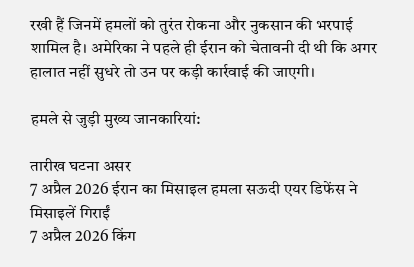रखी हैं जिनमें हमलों को तुरंत रोकना और नुकसान की भरपाई शामिल है। अमेरिका ने पहले ही ईरान को चेतावनी दी थी कि अगर हालात नहीं सुधरे तो उन पर कड़ी कार्रवाई की जाएगी।

हमले से जुड़ी मुख्य जानकारियां:

तारीख घटना असर
7 अप्रैल 2026 ईरान का मिसाइल हमला सऊदी एयर डिफेंस ने मिसाइलें गिराईं
7 अप्रैल 2026 किंग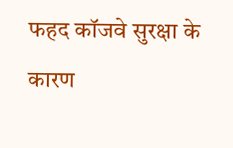फहद कॉजवे सुरक्षा के कारण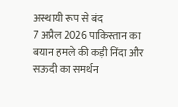अस्थायी रूप से बंद
7 अप्रैल 2026 पाकिस्तान का बयान हमले की कड़ी निंदा और सऊदी का समर्थन